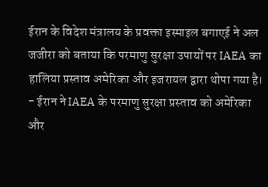ईरान के विदेश मंत्रालय के प्रवक्ता इस्माइल बगाएई ने अल जजीरा को बताया कि परमाणु सुरक्षा उपायों पर IAEA का हालिया प्रस्ताव अमेरिका और इजरायल द्वारा थोपा गया है।
- ईरान ने IAEA के परमाणु सुरक्षा प्रस्ताव को अमेरिका और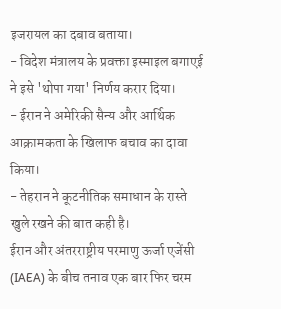इजरायल का दबाव बताया।
- विदेश मंत्रालय के प्रवक्ता इस्माइल बगाएई ने इसे 'थोपा गया' निर्णय करार दिया।
- ईरान ने अमेरिकी सैन्य और आर्थिक आक्रामकता के खिलाफ बचाव का दावा किया।
- तेहरान ने कूटनीतिक समाधान के रास्ते खुले रखने की बात कही है।
ईरान और अंतरराष्ट्रीय परमाणु ऊर्जा एजेंसी (IAEA) के बीच तनाव एक बार फिर चरम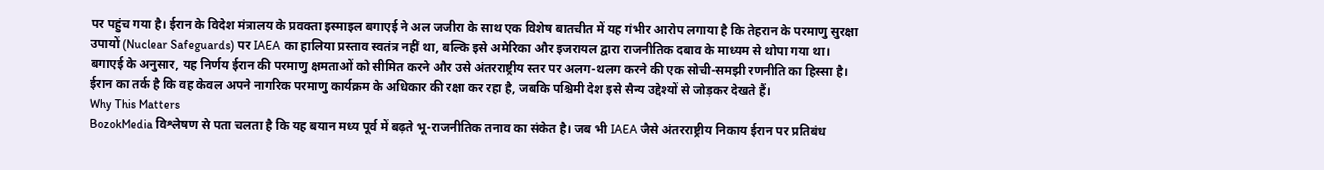पर पहुंच गया है। ईरान के विदेश मंत्रालय के प्रवक्ता इस्माइल बगाएई ने अल जजीरा के साथ एक विशेष बातचीत में यह गंभीर आरोप लगाया है कि तेहरान के परमाणु सुरक्षा उपायों (Nuclear Safeguards) पर IAEA का हालिया प्रस्ताव स्वतंत्र नहीं था, बल्कि इसे अमेरिका और इजरायल द्वारा राजनीतिक दबाव के माध्यम से थोपा गया था।
बगाएई के अनुसार, यह निर्णय ईरान की परमाणु क्षमताओं को सीमित करने और उसे अंतरराष्ट्रीय स्तर पर अलग-थलग करने की एक सोची-समझी रणनीति का हिस्सा है। ईरान का तर्क है कि वह केवल अपने नागरिक परमाणु कार्यक्रम के अधिकार की रक्षा कर रहा है, जबकि पश्चिमी देश इसे सैन्य उद्देश्यों से जोड़कर देखते हैं।
Why This Matters
BozokMedia विश्लेषण से पता चलता है कि यह बयान मध्य पूर्व में बढ़ते भू-राजनीतिक तनाव का संकेत है। जब भी IAEA जैसे अंतरराष्ट्रीय निकाय ईरान पर प्रतिबंध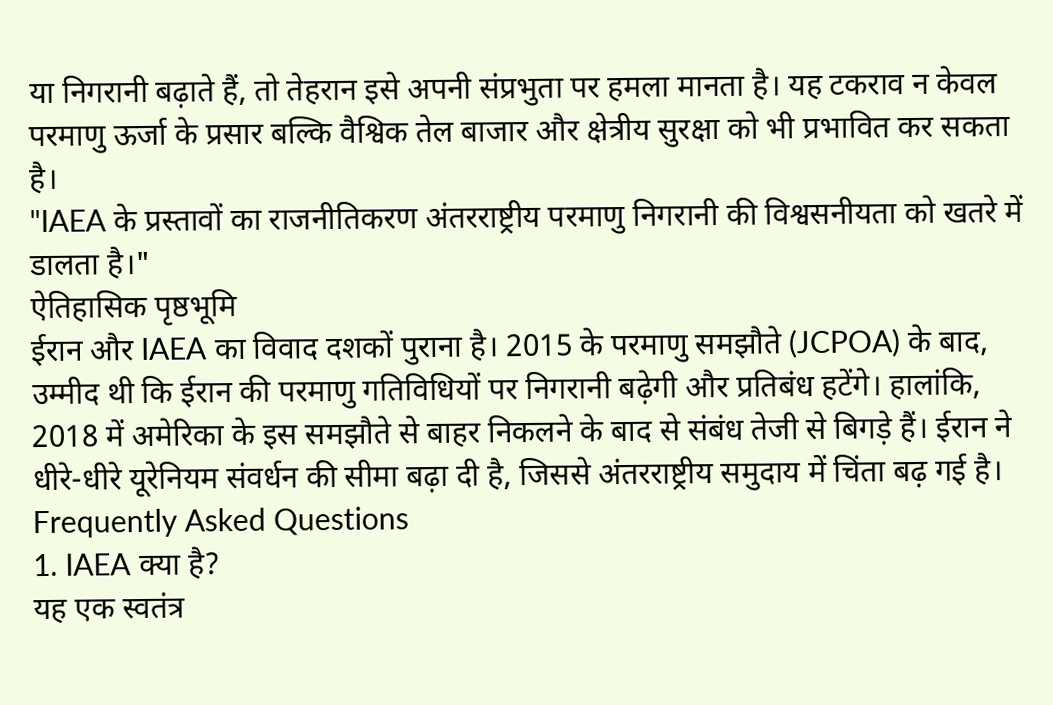या निगरानी बढ़ाते हैं, तो तेहरान इसे अपनी संप्रभुता पर हमला मानता है। यह टकराव न केवल परमाणु ऊर्जा के प्रसार बल्कि वैश्विक तेल बाजार और क्षेत्रीय सुरक्षा को भी प्रभावित कर सकता है।
"IAEA के प्रस्तावों का राजनीतिकरण अंतरराष्ट्रीय परमाणु निगरानी की विश्वसनीयता को खतरे में डालता है।"
ऐतिहासिक पृष्ठभूमि
ईरान और IAEA का विवाद दशकों पुराना है। 2015 के परमाणु समझौते (JCPOA) के बाद, उम्मीद थी कि ईरान की परमाणु गतिविधियों पर निगरानी बढ़ेगी और प्रतिबंध हटेंगे। हालांकि, 2018 में अमेरिका के इस समझौते से बाहर निकलने के बाद से संबंध तेजी से बिगड़े हैं। ईरान ने धीरे-धीरे यूरेनियम संवर्धन की सीमा बढ़ा दी है, जिससे अंतरराष्ट्रीय समुदाय में चिंता बढ़ गई है।
Frequently Asked Questions
1. IAEA क्या है?
यह एक स्वतंत्र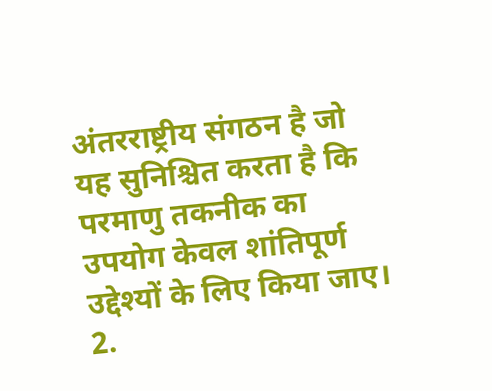अंतरराष्ट्रीय संगठन है जो यह सुनिश्चित करता है कि परमाणु तकनीक का उपयोग केवल शांतिपूर्ण उद्देश्यों के लिए किया जाए।
2.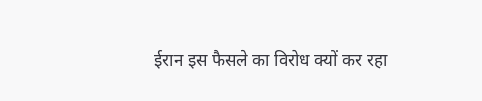ईरान इस फैसले का विरोध क्यों कर रहा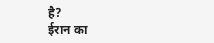है?
ईरान का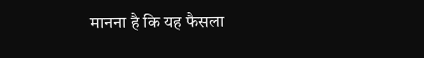मानना है कि यह फैसला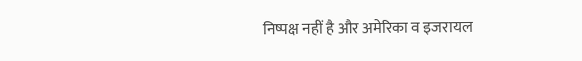निष्पक्ष नहीं है और अमेरिका व इजरायल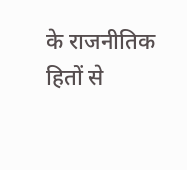के राजनीतिक हितों से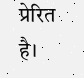प्रेरित है।